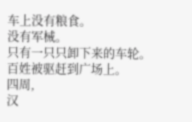车上没有粮食。
没有军械。
只有一只只卸下来的车轮。
百姓被驱赶到广场上。
四周,
汉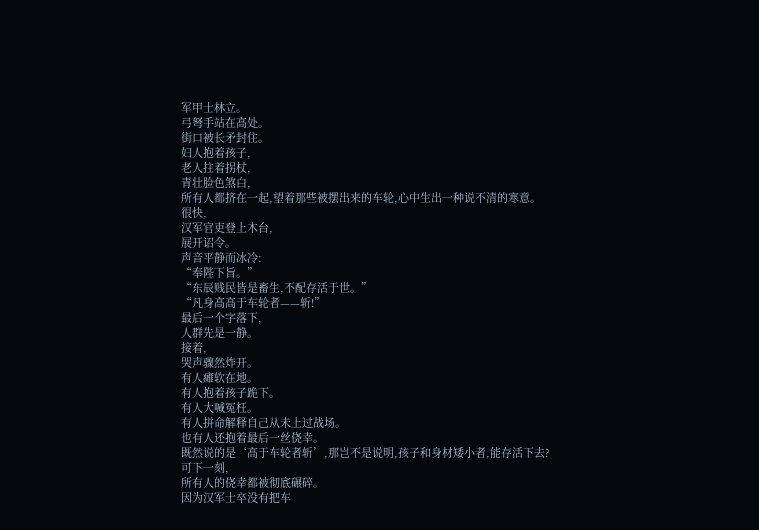军甲士林立。
弓弩手站在高处。
街口被长矛封住。
妇人抱着孩子,
老人拄着拐杖,
青壮脸色煞白,
所有人都挤在一起,望着那些被摆出来的车轮,心中生出一种说不清的寒意。
很快,
汉军官吏登上木台,
展开诏令。
声音平静而冰冷:
“奉陛下旨。”
“东辰贱民皆是畜生,不配存活于世。”
“凡身高高于车轮者——斩!”
最后一个字落下,
人群先是一静。
接着,
哭声骤然炸开。
有人瘫软在地。
有人抱着孩子跪下。
有人大喊冤枉。
有人拼命解释自己从未上过战场。
也有人还抱着最后一丝侥幸。
既然说的是‘高于车轮者斩’,那岂不是说明,孩子和身材矮小者,能存活下去?
可下一刻,
所有人的侥幸都被彻底碾碎。
因为汉军士卒没有把车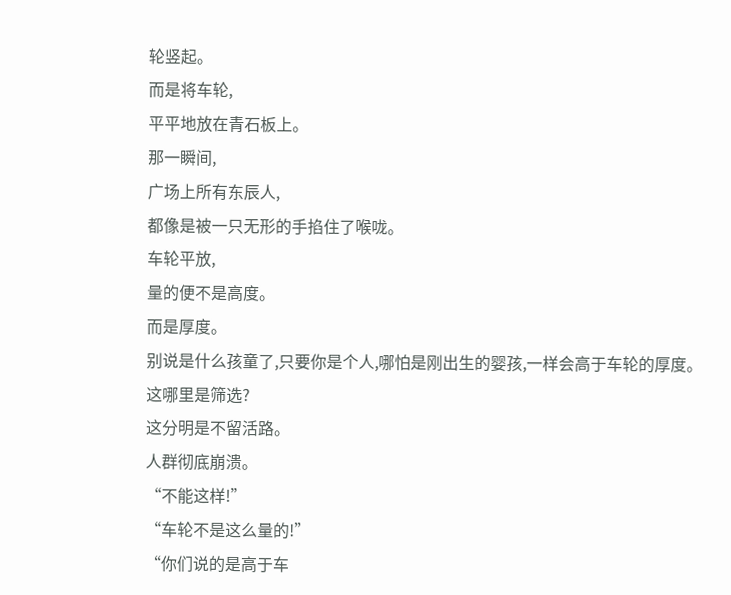轮竖起。
而是将车轮,
平平地放在青石板上。
那一瞬间,
广场上所有东辰人,
都像是被一只无形的手掐住了喉咙。
车轮平放,
量的便不是高度。
而是厚度。
别说是什么孩童了,只要你是个人,哪怕是刚出生的婴孩,一样会高于车轮的厚度。
这哪里是筛选?
这分明是不留活路。
人群彻底崩溃。
“不能这样!”
“车轮不是这么量的!”
“你们说的是高于车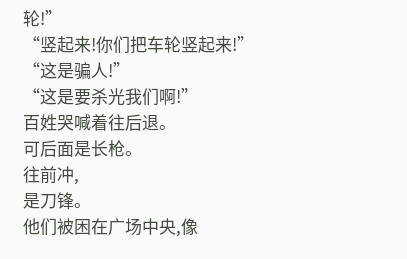轮!”
“竖起来!你们把车轮竖起来!”
“这是骗人!”
“这是要杀光我们啊!”
百姓哭喊着往后退。
可后面是长枪。
往前冲,
是刀锋。
他们被困在广场中央,像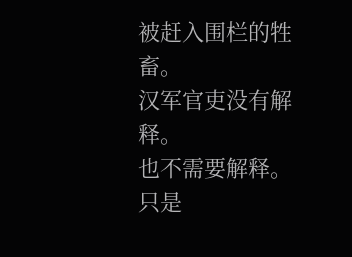被赶入围栏的牲畜。
汉军官吏没有解释。
也不需要解释。
只是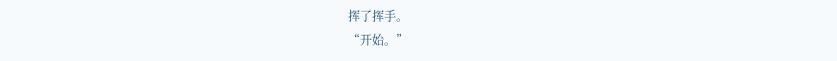挥了挥手。
“开始。”